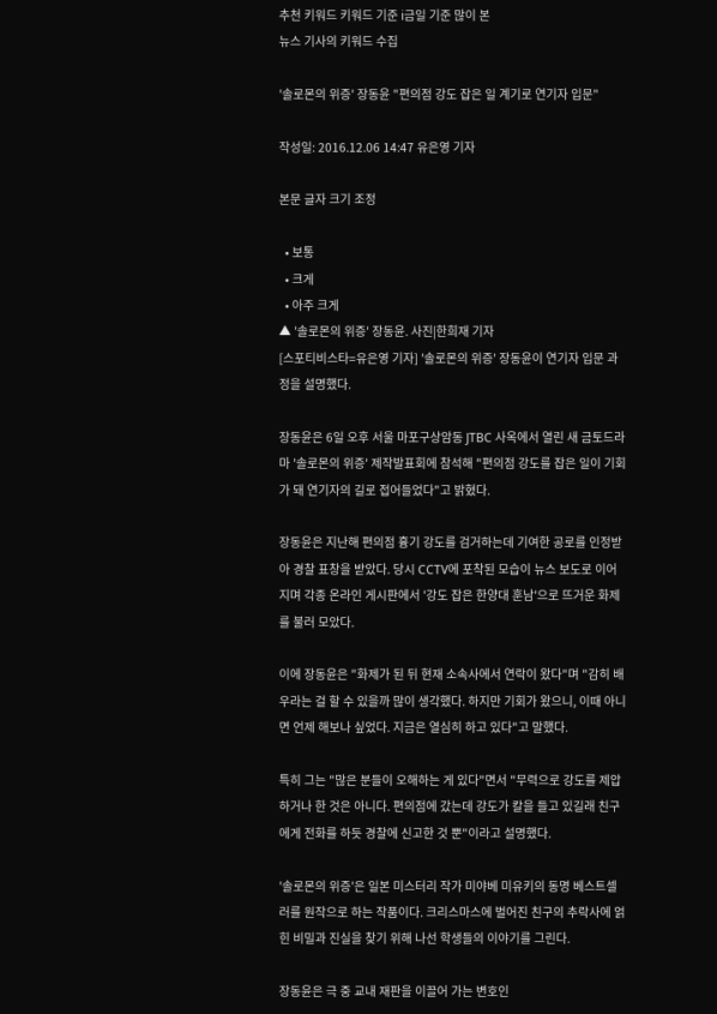추천 키워드 키워드 기준 i금일 기준 많이 본
뉴스 기사의 키워드 수집

'솔로몬의 위증' 장동윤 "편의점 강도 잡은 일 계기로 연기자 입문"

작성일: 2016.12.06 14:47 유은영 기자

본문 글자 크기 조정

  • 보통
  • 크게
  • 아주 크게
▲ '솔로몬의 위증' 장동윤. 사진|한희재 기자
[스포티비스타=유은영 기자] '솔로몬의 위증' 장동윤이 연기자 입문 과정을 설명했다.

장동윤은 6일 오후 서울 마포구상암동 JTBC 사옥에서 열린 새 금토드라마 '솔로몬의 위증' 제작발표회에 참석해 "편의점 강도를 잡은 일이 기회가 돼 연기자의 길로 접어들었다"고 밝혔다.

장동윤은 지난해 편의점 흉기 강도를 검거하는데 기여한 공로를 인정받아 경찰 표창을 받았다. 당시 CCTV에 포착된 모습이 뉴스 보도로 이어지며 각종 온라인 게시판에서 '강도 잡은 한양대 훈남'으로 뜨거운 화제를 불러 모았다.

이에 장동윤은 "화제가 된 뒤 현재 소속사에서 연락이 왔다"며 "감히 배우라는 걸 할 수 있을까 많이 생각했다. 하지만 기회가 왔으니, 이때 아니면 언제 해보나 싶었다. 지금은 열심히 하고 있다"고 말했다.

특히 그는 "많은 분들이 오해하는 게 있다"면서 "무력으로 강도를 제압하거나 한 것은 아니다. 편의점에 갔는데 강도가 칼을 들고 있길래 친구에게 전화를 하듯 경찰에 신고한 것 뿐"이라고 설명했다.

'솔로몬의 위증'은 일본 미스터리 작가 미야베 미유키의 동명 베스트셀러를 원작으로 하는 작품이다. 크리스마스에 벌어진 친구의 추락사에 얽힌 비밀과 진실을 찾기 위해 나선 학생들의 이야기를 그린다.

장동윤은 극 중 교내 재판을 이끌어 가는 변호인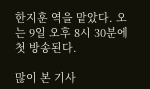한지훈 역을 맡았다. 오는 9일 오후 8시 30분에 첫 방송된다.

많이 본 기사